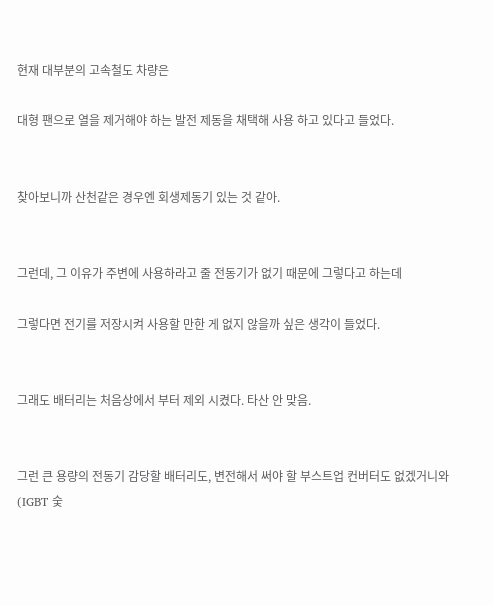현재 대부분의 고속철도 차량은

대형 팬으로 열을 제거해야 하는 발전 제동을 채택해 사용 하고 있다고 들었다.


찾아보니까 산천같은 경우엔 회생제동기 있는 것 같아.


그런데, 그 이유가 주변에 사용하라고 줄 전동기가 없기 때문에 그렇다고 하는데

그렇다면 전기를 저장시켜 사용할 만한 게 없지 않을까 싶은 생각이 들었다.


그래도 배터리는 처음상에서 부터 제외 시켰다. 타산 안 맞음.


그런 큰 용량의 전동기 감당할 배터리도, 변전해서 써야 할 부스트업 컨버터도 없겠거니와(IGBT 숯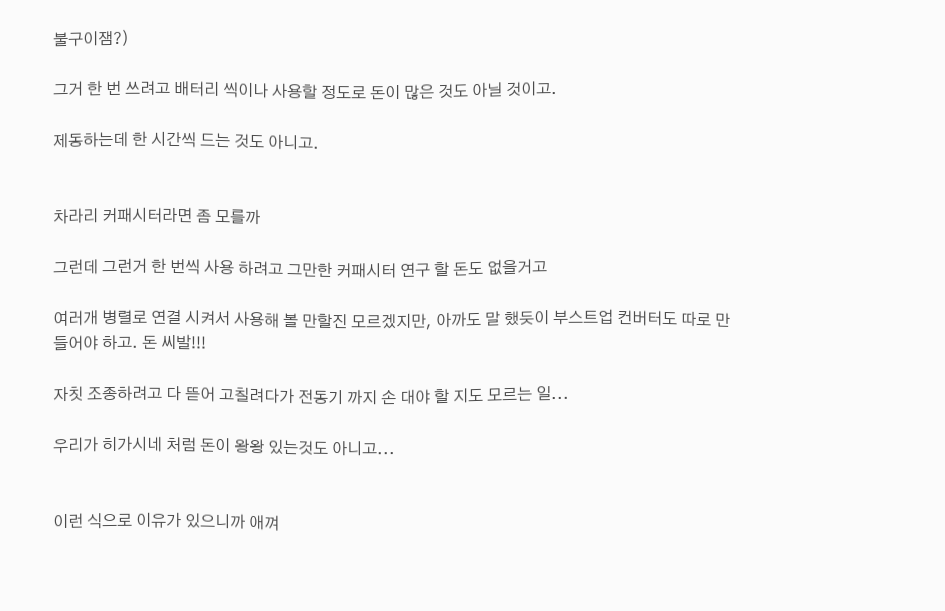불구이잼?)

그거 한 번 쓰려고 배터리 씩이나 사용할 정도로 돈이 많은 것도 아닐 것이고.

제동하는데 한 시간씩 드는 것도 아니고.


차라리 커패시터라면 좀 모를까

그런데 그런거 한 번씩 사용 하려고 그만한 커패시터 연구 할 돈도 없을거고

여러개 병렬로 연결 시켜서 사용해 볼 만할진 모르겠지만, 아까도 말 했듯이 부스트업 컨버터도 따로 만들어야 하고. 돈 씨발!!!

자칫 조종하려고 다 뜯어 고칠려다가 전동기 까지 손 대야 할 지도 모르는 일...

우리가 히가시네 처럼 돈이 왕왕 있는것도 아니고...


이런 식으로 이유가 있으니까 애껴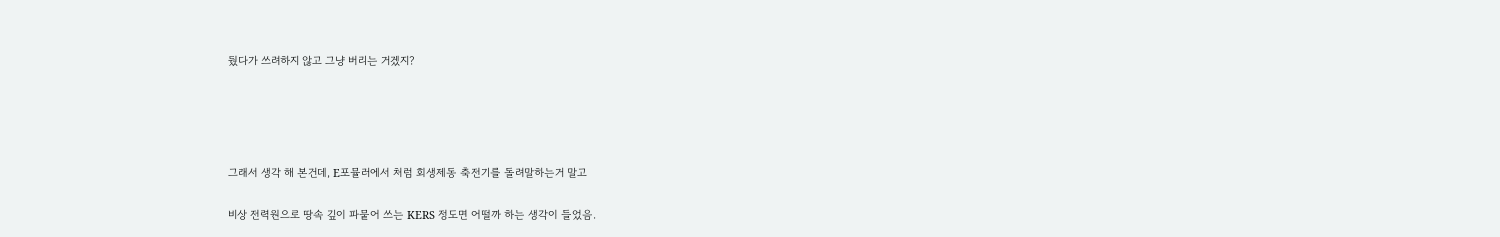뒀다가 쓰려하지 않고 그냥 버리는 거겠지?







그래서 생각 해 본건데, E포뮬러에서 처럼 회생제동 축전기를 돌려말하는거 말고


비상 전력원으로 땅속 깊이 파뭍어 쓰는 KERS 정도면 어떨까 하는 생각이 들었음.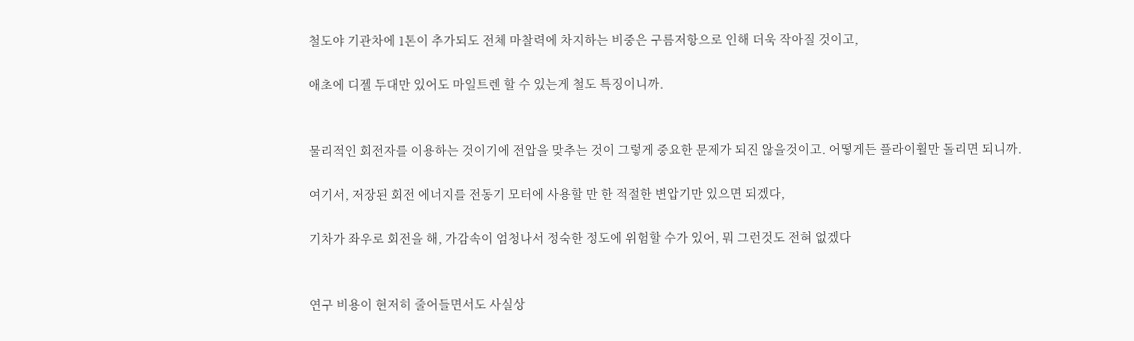철도야 기관차에 1톤이 추가되도 전체 마찰력에 차지하는 비중은 구름저항으로 인해 더욱 작아질 것이고,

애초에 디젤 두대만 있어도 마일트렌 할 수 있는게 철도 특징이니까.


물리적인 회전자를 이용하는 것이기에 전압을 맞추는 것이 그렇게 중요한 문제가 되진 않을것이고. 어떻게든 플라이휠만 돌리면 되니까.

여기서, 저장된 회전 에너지를 전동기 모터에 사용할 만 한 적절한 변압기만 있으면 되겠다,

기차가 좌우로 회전을 해, 가감속이 엄청나서 정숙한 정도에 위험할 수가 있어, 뭐 그런것도 전혀 없겠다


연구 비용이 현저히 줄어들면서도 사실상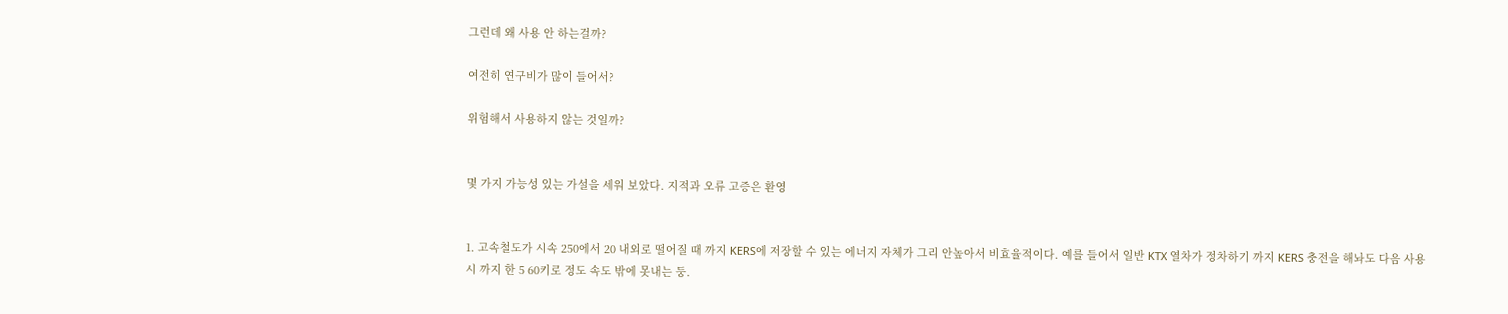그런데 왜 사용 안 하는걸까?

여전히 연구비가 많이 들어서?

위험해서 사용하지 않는 것일까?


몇 가지 가능성 있는 가설을 세워 보았다. 지적과 오류 고증은 환영


1. 고속철도가 시속 250에서 20 내외로 떨어질 때 까지 KERS에 저장할 수 있는 에너지 자체가 그리 안높아서 비효율적이다. 예를 들어서 일반 KTX 열차가 정차하기 까지 KERS 충전을 해놔도 다음 사용시 까지 한 5 60키로 정도 속도 밖에 못내는 둥.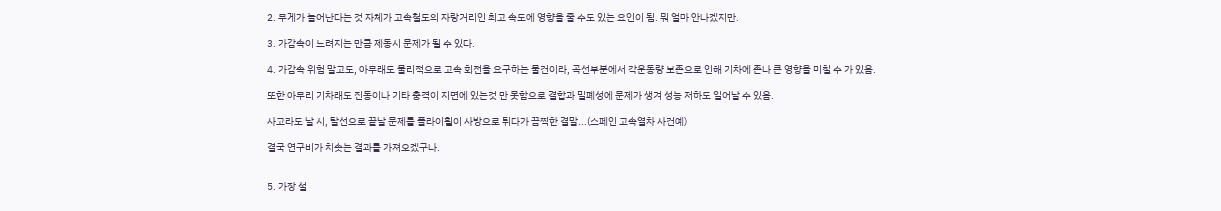2. 무게가 늘어난다는 것 자체가 고속철도의 자랑거리인 최고 속도에 영향을 줄 수도 있는 요인이 됨. 뭐 얼마 안나겠지만.

3. 가감속이 느려지는 만큼 제동시 문제가 될 수 있다.

4. 가감속 위험 말고도, 아무래도 물리적으로 고속 회전을 요구하는 물건이라, 곡선부분에서 각운동량 보존으로 인해 기차에 존나 큰 영향을 미칠 수 가 있음.

또한 아무리 기차래도 진동이나 기타 충격이 지면에 있는것 만 못함으로 결합과 밀폐성에 문제가 생겨 성능 저하도 일어날 수 있음.

사고라도 날 시, 탈선으로 끝날 문제를 플라이휠이 사방으로 튀다가 끔찍한 결말...(스페인 고속열차 사건예)

결국 연구비가 치솟는 결과를 가져오겠구나.


5. 가장 설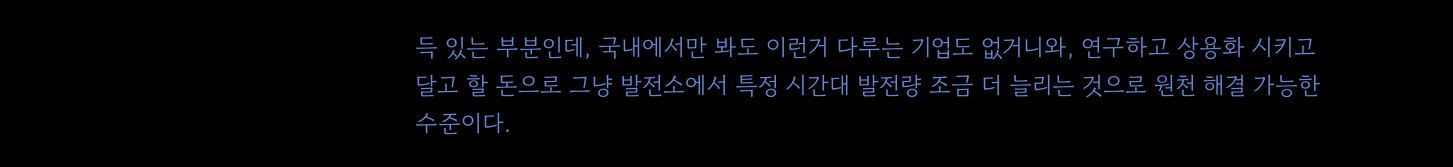득 있는 부분인데, 국내에서만 봐도 이런거 다루는 기업도 없거니와, 연구하고 상용화 시키고 달고 할 돈으로 그냥 발전소에서 특정 시간대 발전량 조금 더 늘리는 것으로 원천 해결 가능한 수준이다.